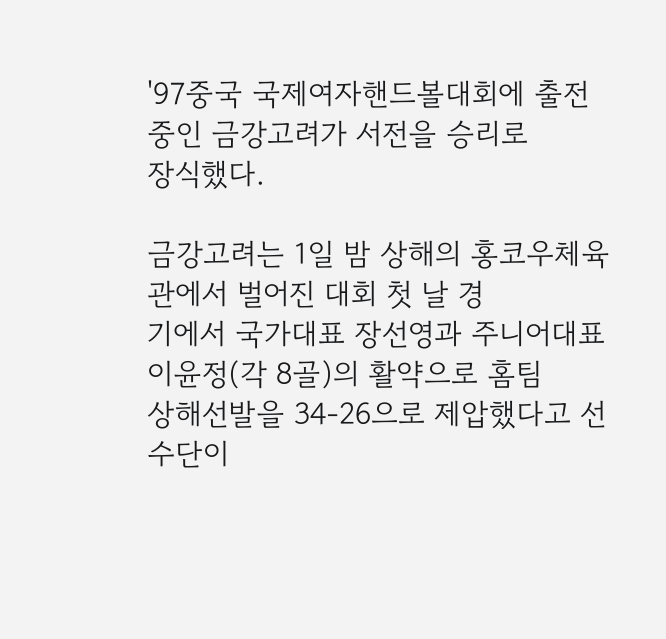'97중국 국제여자핸드볼대회에 출전중인 금강고려가 서전을 승리로
장식했다.

금강고려는 1일 밤 상해의 홍코우체육관에서 벌어진 대회 첫 날 경
기에서 국가대표 장선영과 주니어대표 이윤정(각 8골)의 활약으로 홈팀
상해선발을 34-26으로 제압했다고 선수단이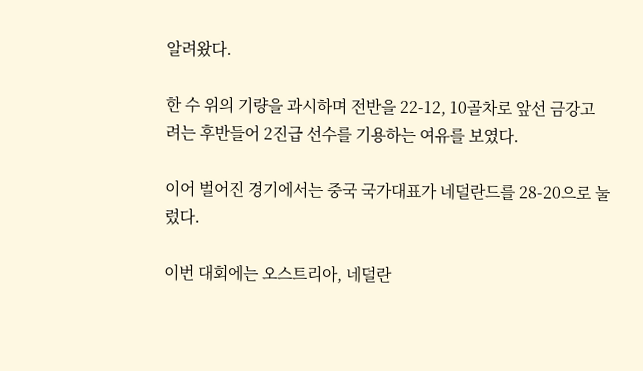알려왔다.

한 수 위의 기량을 과시하며 전반을 22-12, 10골차로 앞선 금강고
려는 후반들어 2진급 선수를 기용하는 여유를 보였다.

이어 벌어진 경기에서는 중국 국가대표가 네덜란드를 28-20으로 눌
렀다.

이번 대회에는 오스트리아, 네덜란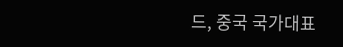드, 중국 국가대표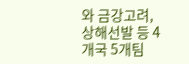와 금강고려,
상해선발 등 4개국 5개팀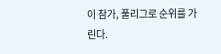이 참가, 풀리그로 순위를 가린다.